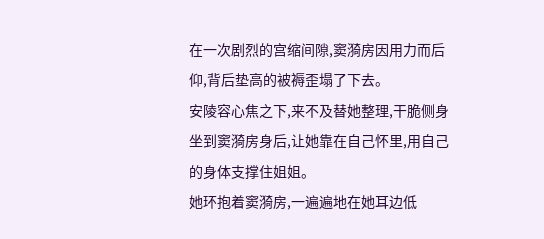在一次剧烈的宫缩间隙,窦漪房因用力而后仰,背后垫高的被褥歪塌了下去。
安陵容心焦之下,来不及替她整理,干脆侧身坐到窦漪房身后,让她靠在自己怀里,用自己的身体支撑住姐姐。
她环抱着窦漪房,一遍遍地在她耳边低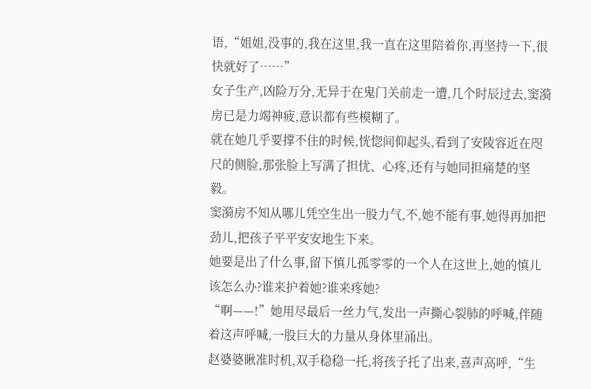语,“姐姐,没事的,我在这里,我一直在这里陪着你,再坚持一下,很快就好了……”
女子生产,凶险万分,无异于在鬼门关前走一遭,几个时辰过去,窦漪房已是力竭神疲,意识都有些模糊了。
就在她几乎要撑不住的时候,恍惚间仰起头,看到了安陵容近在咫尺的侧脸,那张脸上写满了担忧、心疼,还有与她同担痛楚的坚毅。
窦漪房不知从哪儿凭空生出一股力气,不,她不能有事,她得再加把劲儿,把孩子平平安安地生下来。
她要是出了什么事,留下慎儿孤零零的一个人在这世上,她的慎儿该怎么办?谁来护着她?谁来疼她?
“啊——!”她用尽最后一丝力气,发出一声撕心裂肺的呼喊,伴随着这声呼喊,一股巨大的力量从身体里涌出。
赵婆婆瞅准时机,双手稳稳一托,将孩子托了出来,喜声高呼,“生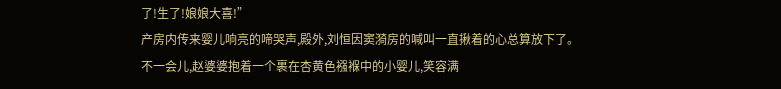了!生了!娘娘大喜!”
产房内传来婴儿响亮的啼哭声,殿外,刘恒因窦漪房的喊叫一直揪着的心总算放下了。
不一会儿,赵婆婆抱着一个裹在杏黄色襁褓中的小婴儿,笑容满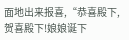面地出来报喜,“恭喜殿下,贺喜殿下!娘娘诞下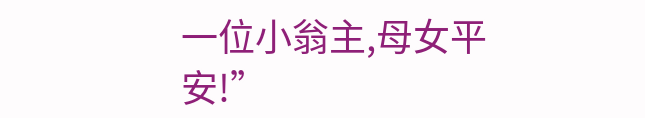一位小翁主,母女平安!”